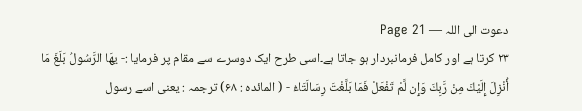دعوت الی اللہ — Page 21
۲۳ کرتا ہے اور کامل فرمانبردار ہو جاتا ہے۔اسی طرح ایک دوسرے سے مقام پر فرمایا :- يهَا الرَّسُولُ بَلَغَ مَا أُنْزِلَ إِلَيْكَ مِنْ رَّبِكَ وَإِن لَّمْ تَفْعَلْ فَمَا بَلَّغْتَ رِسَالَتَاءُ - ( المائده : ۶۸) ترجمہ : یعنی اسے رسول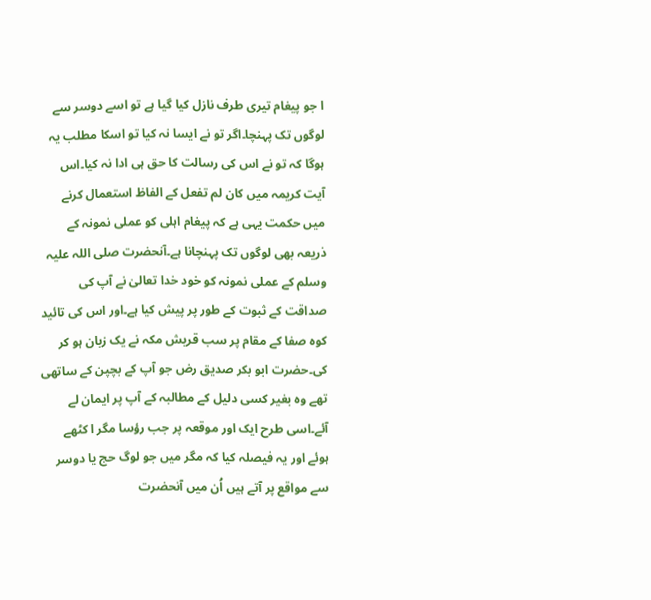ا جو پیغام تیری طرف نازل کیا گیا ہے تو اسے دوسر سے لوگوں تک پہنچا۔اگر تو نے ایسا نہ کیا تو اسکا مطلب یہ ہوگا کہ تو نے اس کی رسالت کا حق ہی ادا نہ کیا۔اس آیت کریمہ میں کان لم تفعل کے الفاظ استعمال کرنے میں حکمت یہی ہے کہ پیغام اہلی کو عملی نمونہ کے ذریعہ بھی لوگوں تک پہنچانا ہے۔آنحضرت صلی اللہ علیہ وسلم کے عملی نمونہ کو خود خدا تعالیٰ نے آپ کی صداقت کے ثبوت کے طور پر پیش کیا ہے۔اور اس کی تائید کوہ صفا کے مقام پر سب قریش مکہ نے یک زبان ہو کر کی۔حضرت ابو بکر صدیق رض جو آپ کے بچپن کے ساتھی تھے وہ بغیر کسی دلیل کے مطالبہ کے آپ پر ایمان لے آئے۔اسی طرح ایک اور موقعہ پر جب رؤسا مگر ا کٹھے ہوئے اور یہ فیصلہ کیا کہ مگر میں جو لوگ حج یا دوسر سے مواقع پر آتے ہیں اُن میں آنحضرت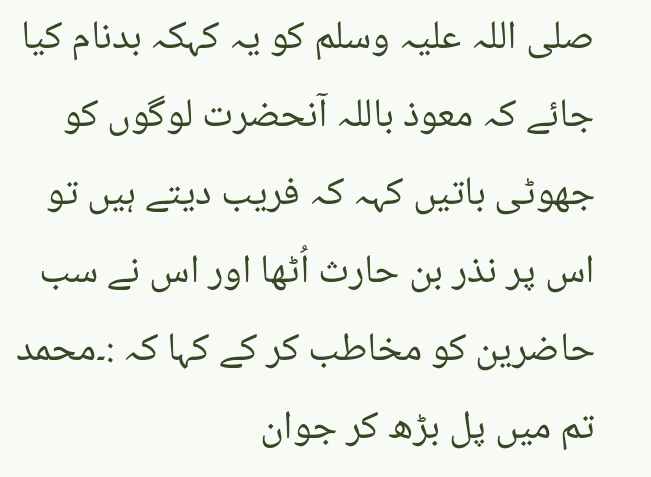صلی اللہ علیہ وسلم کو یہ کہکہ بدنام کیا جائے کہ معوذ باللہ آنحضرت لوگوں کو جھوٹی باتیں کہہ کہ فریب دیتے ہیں تو اس پر نذر بن حارث اُٹھا اور اس نے سب حاضرین کو مخاطب کر کے کہا کہ :۔محمد تم میں پل بڑھ کر جوان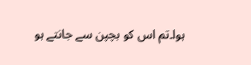ہوا۔تم اس کو بچپن سے جانتے ہو